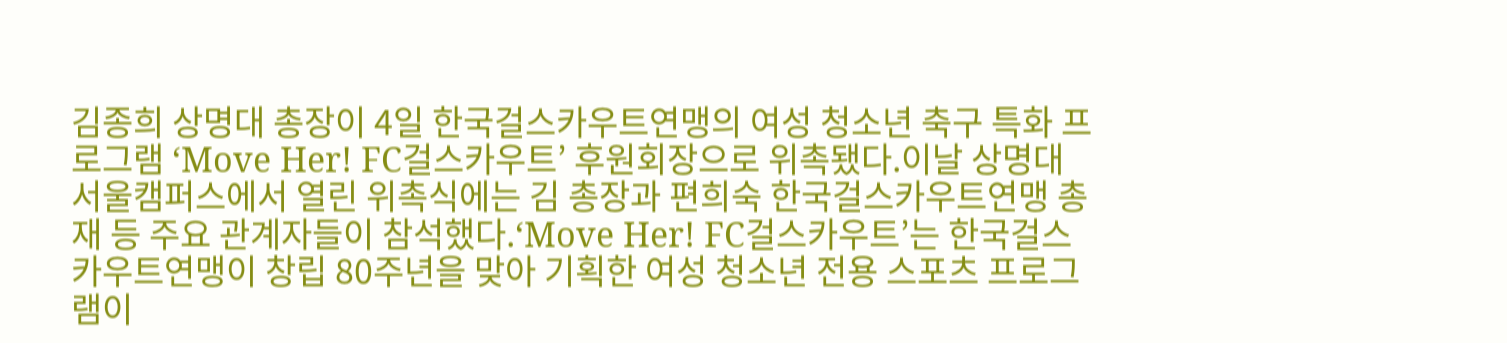김종희 상명대 총장이 4일 한국걸스카우트연맹의 여성 청소년 축구 특화 프로그램 ‘Move Her! FC걸스카우트’ 후원회장으로 위촉됐다.이날 상명대 서울캠퍼스에서 열린 위촉식에는 김 총장과 편희숙 한국걸스카우트연맹 총재 등 주요 관계자들이 참석했다.‘Move Her! FC걸스카우트’는 한국걸스카우트연맹이 창립 80주년을 맞아 기획한 여성 청소년 전용 스포츠 프로그램이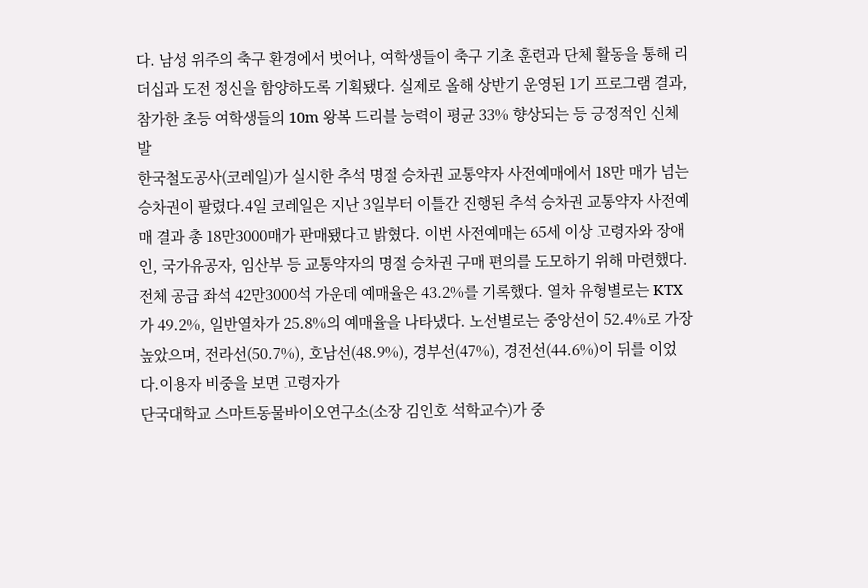다. 남성 위주의 축구 환경에서 벗어나, 여학생들이 축구 기초 훈련과 단체 활동을 통해 리더십과 도전 정신을 함양하도록 기획됐다. 실제로 올해 상반기 운영된 1기 프로그램 결과, 참가한 초등 여학생들의 10m 왕복 드리블 능력이 평균 33% 향상되는 등 긍정적인 신체 발
한국철도공사(코레일)가 실시한 추석 명절 승차권 교통약자 사전예매에서 18만 매가 넘는 승차권이 팔렸다.4일 코레일은 지난 3일부터 이틀간 진행된 추석 승차권 교통약자 사전예매 결과 총 18만3000매가 판매됐다고 밝혔다. 이번 사전예매는 65세 이상 고령자와 장애인, 국가유공자, 임산부 등 교통약자의 명절 승차권 구매 편의를 도모하기 위해 마련했다.전체 공급 좌석 42만3000석 가운데 예매율은 43.2%를 기록했다. 열차 유형별로는 KTX가 49.2%, 일반열차가 25.8%의 예매율을 나타냈다. 노선별로는 중앙선이 52.4%로 가장 높았으며, 전라선(50.7%), 호남선(48.9%), 경부선(47%), 경전선(44.6%)이 뒤를 이었다.이용자 비중을 보면 고령자가
단국대학교 스마트동물바이오연구소(소장 김인호 석학교수)가 중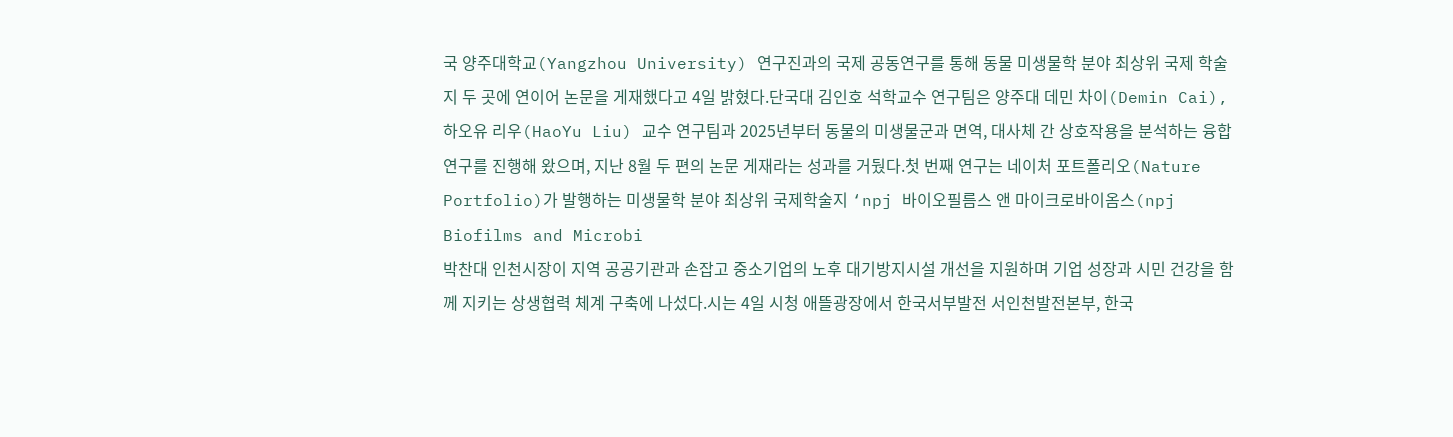국 양주대학교(Yangzhou University) 연구진과의 국제 공동연구를 통해 동물 미생물학 분야 최상위 국제 학술지 두 곳에 연이어 논문을 게재했다고 4일 밝혔다.단국대 김인호 석학교수 연구팀은 양주대 데민 차이(Demin Cai), 하오유 리우(HaoYu Liu) 교수 연구팀과 2025년부터 동물의 미생물군과 면역, 대사체 간 상호작용을 분석하는 융합연구를 진행해 왔으며, 지난 8월 두 편의 논문 게재라는 성과를 거뒀다.첫 번째 연구는 네이처 포트폴리오(Nature Portfolio)가 발행하는 미생물학 분야 최상위 국제학술지 ‘npj 바이오필름스 앤 마이크로바이옴스(npj Biofilms and Microbi
박찬대 인천시장이 지역 공공기관과 손잡고 중소기업의 노후 대기방지시설 개선을 지원하며 기업 성장과 시민 건강을 함께 지키는 상생협력 체계 구축에 나섰다.시는 4일 시청 애뜰광장에서 한국서부발전 서인천발전본부, 한국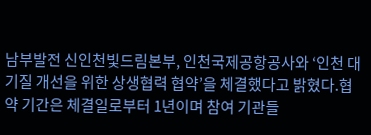남부발전 신인천빛드림본부, 인천국제공항공사와 ‘인천 대기질 개선을 위한 상생협력 협약’을 체결했다고 밝혔다.협약 기간은 체결일로부터 1년이며 참여 기관들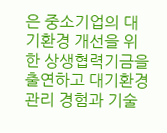은 중소기업의 대기환경 개선을 위한 상생협력기금을 출연하고 대기환경 관리 경험과 기술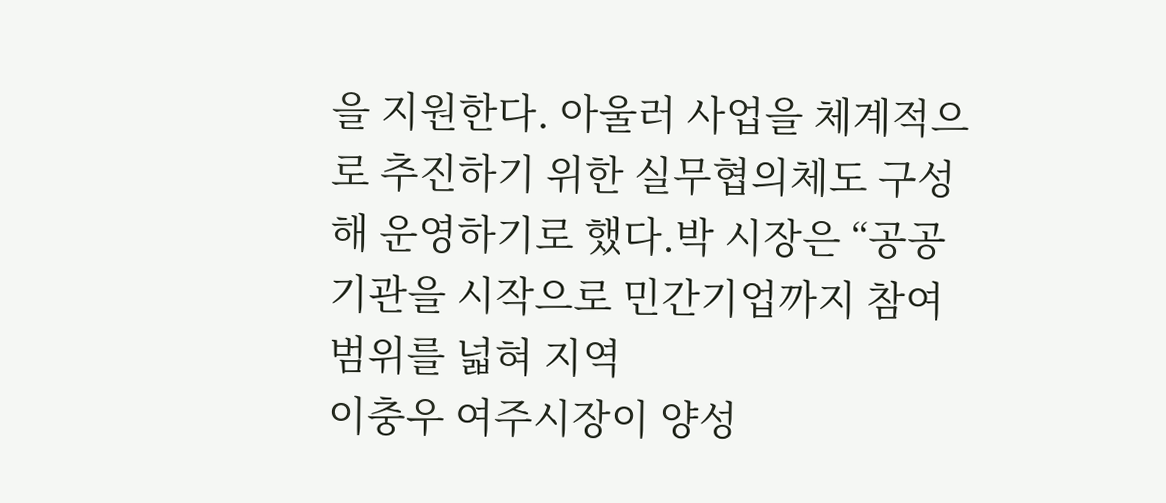을 지원한다. 아울러 사업을 체계적으로 추진하기 위한 실무협의체도 구성해 운영하기로 했다.박 시장은 “공공기관을 시작으로 민간기업까지 참여 범위를 넓혀 지역
이충우 여주시장이 양성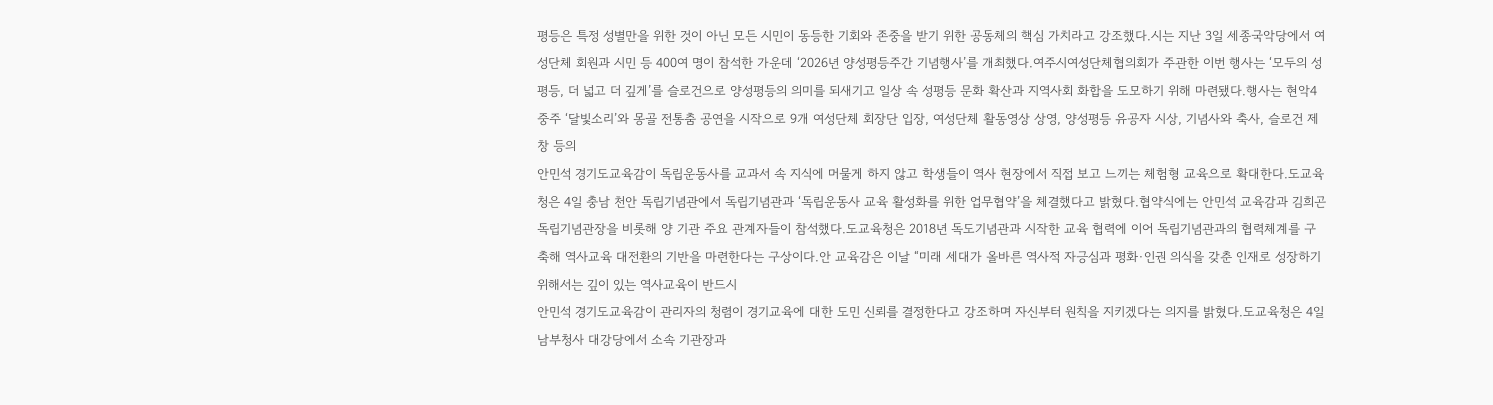평등은 특정 성별만을 위한 것이 아닌 모든 시민이 동등한 기회와 존중을 받기 위한 공동체의 핵심 가치라고 강조했다.시는 지난 3일 세종국악당에서 여성단체 회원과 시민 등 400여 명이 참석한 가운데 ‘2026년 양성평등주간 기념행사’를 개최했다.여주시여성단체협의회가 주관한 이번 행사는 ‘모두의 성평등, 더 넓고 더 깊게’를 슬로건으로 양성평등의 의미를 되새기고 일상 속 성평등 문화 확산과 지역사회 화합을 도모하기 위해 마련됐다.행사는 현악4중주 ‘달빛소리’와 몽골 전통춤 공연을 시작으로 9개 여성단체 회장단 입장, 여성단체 활동영상 상영, 양성평등 유공자 시상, 기념사와 축사, 슬로건 제창 등의
안민석 경기도교육감이 독립운동사를 교과서 속 지식에 머물게 하지 않고 학생들이 역사 현장에서 직접 보고 느끼는 체험형 교육으로 확대한다.도교육청은 4일 충남 천안 독립기념관에서 독립기념관과 ‘독립운동사 교육 활성화를 위한 업무협약’을 체결했다고 밝혔다.협약식에는 안민석 교육감과 김희곤 독립기념관장을 비롯해 양 기관 주요 관계자들이 참석했다.도교육청은 2018년 독도기념관과 시작한 교육 협력에 이어 독립기념관과의 협력체계를 구축해 역사교육 대전환의 기반을 마련한다는 구상이다.안 교육감은 이날 “미래 세대가 올바른 역사적 자긍심과 평화·인권 의식을 갖춘 인재로 성장하기 위해서는 깊이 있는 역사교육이 반드시
안민석 경기도교육감이 관리자의 청렴이 경기교육에 대한 도민 신뢰를 결정한다고 강조하며 자신부터 원칙을 지키겠다는 의지를 밝혔다.도교육청은 4일 남부청사 대강당에서 소속 기관장과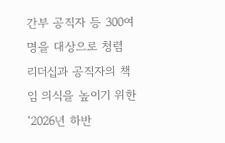간부 공직자 등 300여 명을 대상으로 청렴 리더십과 공직자의 책임 의식을 높이기 위한 ‘2026년 하반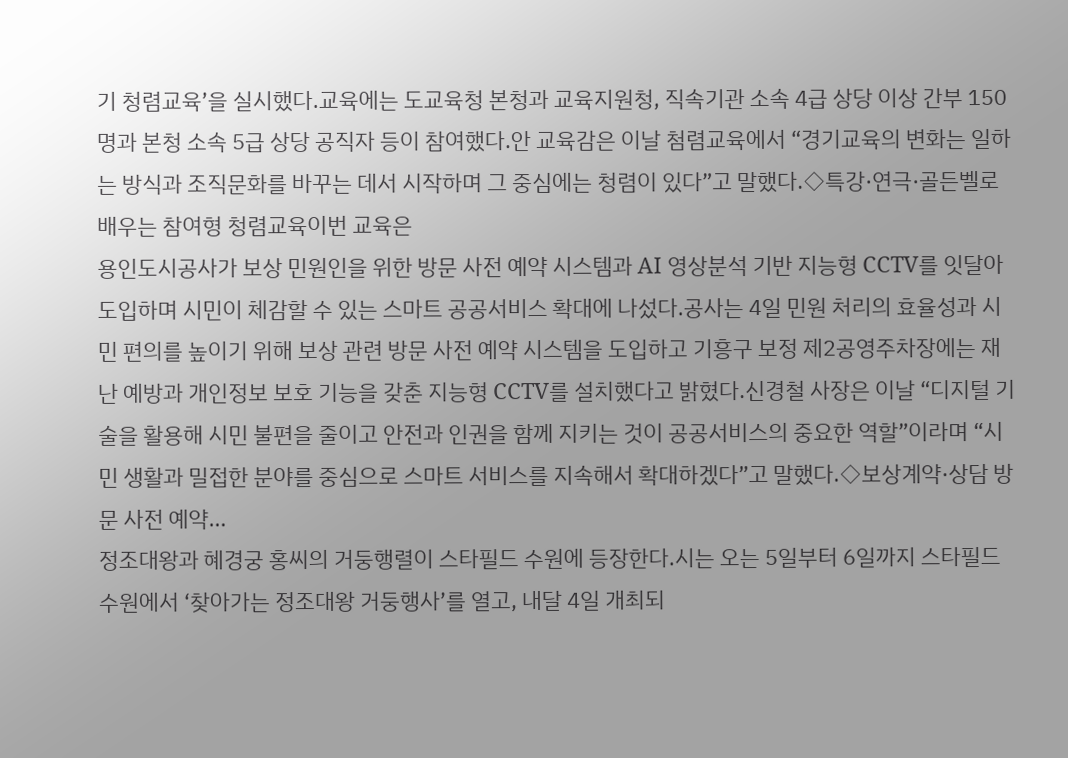기 청렴교육’을 실시했다.교육에는 도교육청 본청과 교육지원청, 직속기관 소속 4급 상당 이상 간부 150명과 본청 소속 5급 상당 공직자 등이 참여했다.안 교육감은 이날 첨렴교육에서 “경기교육의 변화는 일하는 방식과 조직문화를 바꾸는 데서 시작하며 그 중심에는 청렴이 있다”고 말했다.◇특강·연극·골든벨로 배우는 참여형 청렴교육이번 교육은
용인도시공사가 보상 민원인을 위한 방문 사전 예약 시스템과 AI 영상분석 기반 지능형 CCTV를 잇달아 도입하며 시민이 체감할 수 있는 스마트 공공서비스 확대에 나섰다.공사는 4일 민원 처리의 효율성과 시민 편의를 높이기 위해 보상 관련 방문 사전 예약 시스템을 도입하고 기흥구 보정 제2공영주차장에는 재난 예방과 개인정보 보호 기능을 갖춘 지능형 CCTV를 설치했다고 밝혔다.신경철 사장은 이날 “디지털 기술을 활용해 시민 불편을 줄이고 안전과 인권을 함께 지키는 것이 공공서비스의 중요한 역할”이라며 “시민 생활과 밀접한 분야를 중심으로 스마트 서비스를 지속해서 확대하겠다”고 말했다.◇보상계약·상담 방문 사전 예약…
정조대왕과 혜경궁 홍씨의 거둥행렬이 스타필드 수원에 등장한다.시는 오는 5일부터 6일까지 스타필드 수원에서 ‘찾아가는 정조대왕 거둥행사’를 열고, 내달 4일 개최되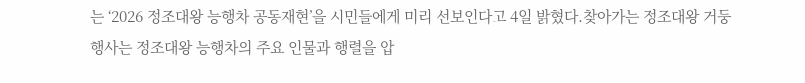는 ‘2026 정조대왕 능행차 공동재현’을 시민들에게 미리 선보인다고 4일 밝혔다.찾아가는 정조대왕 거둥행사는 정조대왕 능행차의 주요 인물과 행렬을 압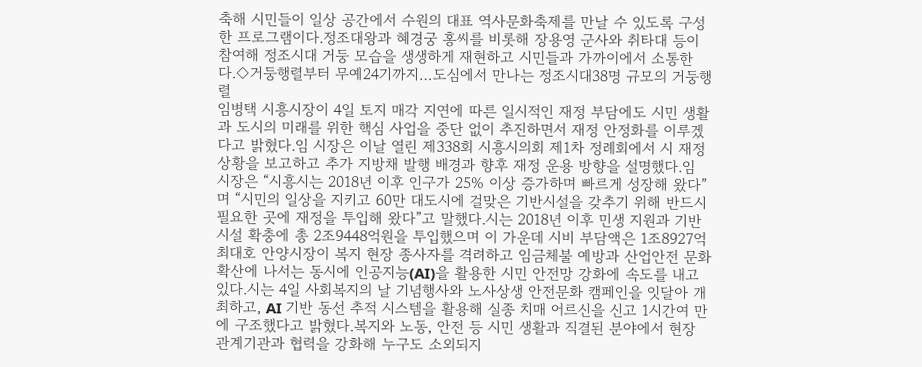축해 시민들이 일상 공간에서 수원의 대표 역사문화축제를 만날 수 있도록 구성한 프로그램이다.정조대왕과 혜경궁 홍씨를 비롯해 장용영 군사와 취타대 등이 참여해 정조시대 거둥 모습을 생생하게 재현하고 시민들과 가까이에서 소통한다.◇거둥행렬부터 무예24기까지…도심에서 만나는 정조시대38명 규모의 거둥행렬
임병택 시흥시장이 4일 토지 매각 지연에 따른 일시적인 재정 부담에도 시민 생활과 도시의 미래를 위한 핵심 사업을 중단 없이 추진하면서 재정 안정화를 이루겠다고 밝혔다.임 시장은 이날 열린 제338회 시흥시의회 제1차 정례회에서 시 재정 상황을 보고하고 추가 지방채 발행 배경과 향후 재정 운용 방향을 설명했다.임 시장은 “시흥시는 2018년 이후 인구가 25% 이상 증가하며 빠르게 성장해 왔다”며 “시민의 일상을 지키고 60만 대도시에 걸맞은 기반시설을 갖추기 위해 반드시 필요한 곳에 재정을 투입해 왔다”고 말했다.시는 2018년 이후 민생 지원과 기반시설 확충에 총 2조9448억원을 투입했으며 이 가운데 시비 부담액은 1조8927억
최대호 안양시장이 복지 현장 종사자를 격려하고 임금체불 예방과 산업안전 문화 확산에 나서는 동시에 인공지능(AI)을 활용한 시민 안전망 강화에 속도를 내고 있다.시는 4일 사회복지의 날 기념행사와 노사상생 안전문화 캠페인을 잇달아 개최하고, AI 기반 동선 추적 시스템을 활용해 실종 치매 어르신을 신고 1시간여 만에 구조했다고 밝혔다.복지와 노동, 안전 등 시민 생활과 직결된 분야에서 현장 관계기관과 협력을 강화해 누구도 소외되지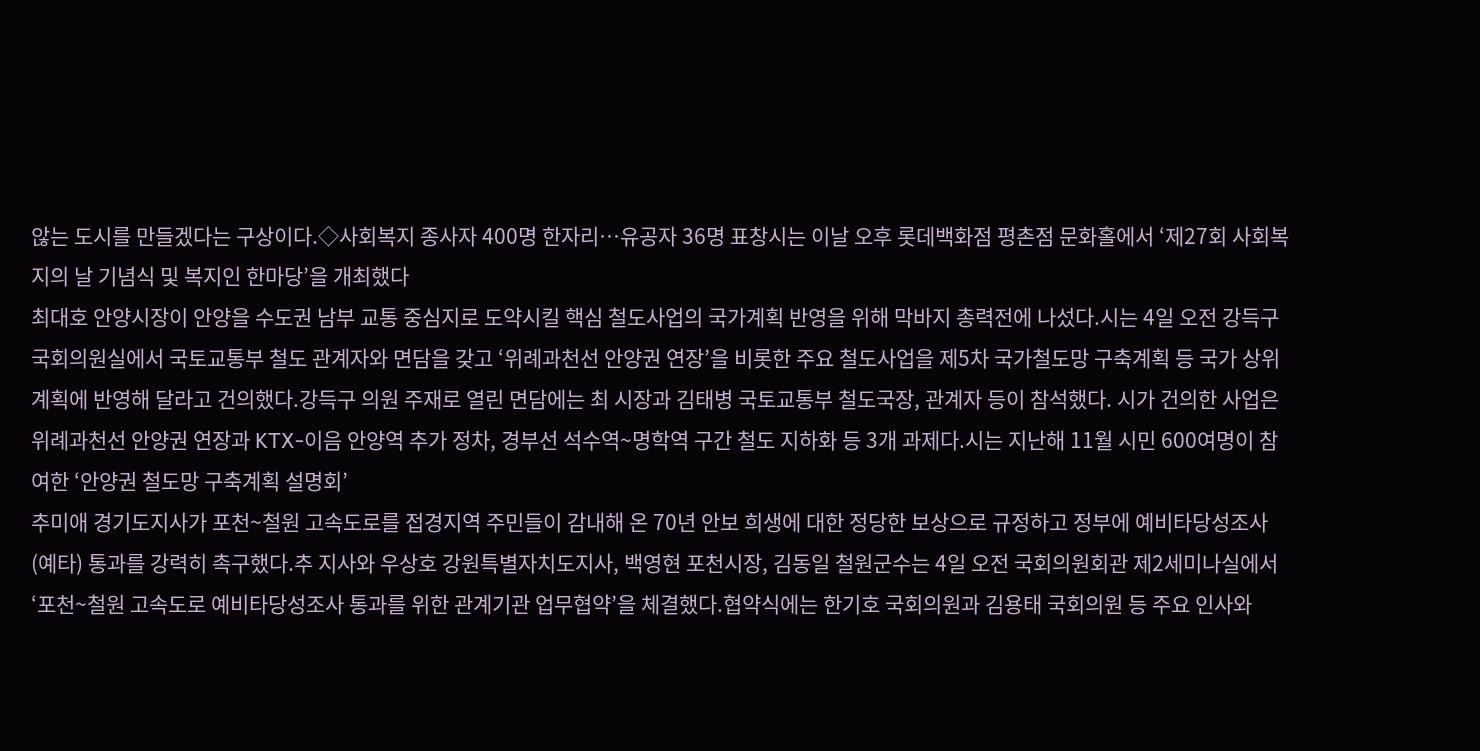않는 도시를 만들겠다는 구상이다.◇사회복지 종사자 400명 한자리…유공자 36명 표창시는 이날 오후 롯데백화점 평촌점 문화홀에서 ‘제27회 사회복지의 날 기념식 및 복지인 한마당’을 개최했다
최대호 안양시장이 안양을 수도권 남부 교통 중심지로 도약시킬 핵심 철도사업의 국가계획 반영을 위해 막바지 총력전에 나섰다.시는 4일 오전 강득구 국회의원실에서 국토교통부 철도 관계자와 면담을 갖고 ‘위례과천선 안양권 연장’을 비롯한 주요 철도사업을 제5차 국가철도망 구축계획 등 국가 상위계획에 반영해 달라고 건의했다.강득구 의원 주재로 열린 면담에는 최 시장과 김태병 국토교통부 철도국장, 관계자 등이 참석했다. 시가 건의한 사업은 위례과천선 안양권 연장과 KTX-이음 안양역 추가 정차, 경부선 석수역~명학역 구간 철도 지하화 등 3개 과제다.시는 지난해 11월 시민 600여명이 참여한 ‘안양권 철도망 구축계획 설명회’
추미애 경기도지사가 포천~철원 고속도로를 접경지역 주민들이 감내해 온 70년 안보 희생에 대한 정당한 보상으로 규정하고 정부에 예비타당성조사(예타) 통과를 강력히 촉구했다.추 지사와 우상호 강원특별자치도지사, 백영현 포천시장, 김동일 철원군수는 4일 오전 국회의원회관 제2세미나실에서 ‘포천~철원 고속도로 예비타당성조사 통과를 위한 관계기관 업무협약’을 체결했다.협약식에는 한기호 국회의원과 김용태 국회의원 등 주요 인사와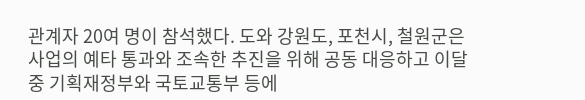관계자 20여 명이 참석했다. 도와 강원도, 포천시, 철원군은 사업의 예타 통과와 조속한 추진을 위해 공동 대응하고 이달 중 기획재정부와 국토교통부 등에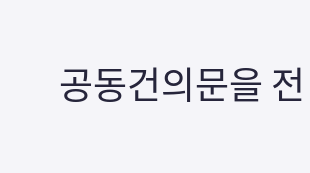공동건의문을 전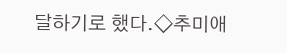달하기로 했다.◇추미애